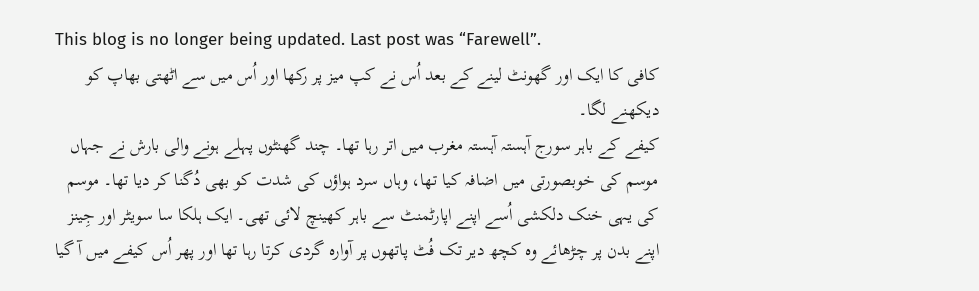This blog is no longer being updated. Last post was “Farewell”.
کافی کا ایک اور گھونٹ لینے کے بعد اُس نے کپ میز پر رکھا اور اُس میں سے اٹھتی بھاپ کو دیکھنے لگا۔
کیفے کے باہر سورج آہستہ آہستہ مغرب میں اتر رہا تھا۔ چند گھنٹوں پہلے ہونے والی بارش نے جہاں موسم کی خوبصورتی میں اضافہ کیا تھا، وہاں سرد ہواؤں کی شدت کو بھی دُگنا کر دیا تھا۔ موسم کی یہی خنک دلکشی اُسے اپنے اپارٹمنٹ سے باہر کھینچ لائی تھی۔ ایک ہلکا سا سویٹر اور جِینز اپنے بدن پر چڑھائے وہ کچھ دیر تک فُٹ پاتھوں پر آوارہ گردی کرتا رہا تھا اور پھر اُس کیفے میں آ گیا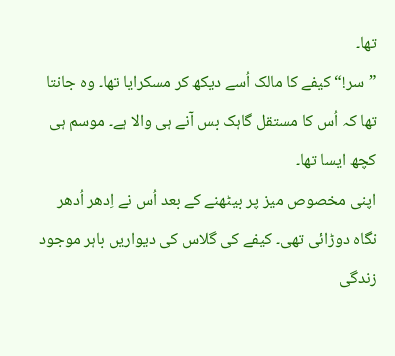تھا۔
”سر!“ کیفے کا مالک اُسے دیکھ کر مسکرایا تھا۔ وہ جانتا تھا کہ اُس کا مستقل گاہک بس آنے ہی والا ہے۔ موسم ہی کچھ ایسا تھا۔
اپنی مخصوص میز پر بیٹھنے کے بعد اُس نے اِدھر اُدھر نگاہ دوڑائی تھی۔ کیفے کی گلاس کی دیواریں باہر موجود زندگی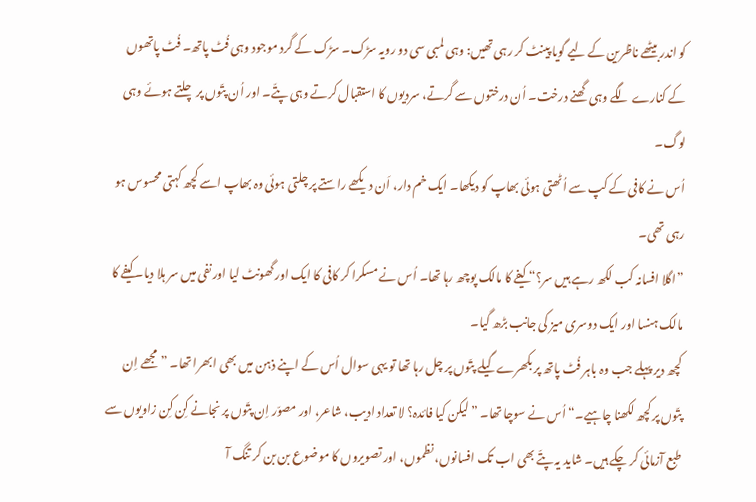کو اندر بیٹھے ناظرین کے لیے گویا پینٹ کر رہی تھیں: وہی لمبی سی دو رویہ سڑک۔ سڑک کے گرد موجود وہی فُٹ پاتھ۔ فُٹ پاتھوں کے کنارے لگے وہی گھنے درخت۔ اُن درختوں سے گرتے، سردیوں کا استقبال کرتے وہی پتّے۔ اور اُن پتّوں پر چلتے ہوئے وہی لوگ۔
اُس نے کافی کے کپ سے اُٹھتی ہوئی بھاپ کو دیکھا۔ ایک خم دار، اَن دیکھے راستے پر چلتی ہوئی وہ بھاپ اسے کچھ کہتی محسوس ہو رہی تھی۔
”اگلا افسانہ کب لکھ رہے ہیں سر؟“ کیفے کا مالک پوچھ رہا تھا۔ اُس نے مسکرا کر کافی کا ایک اور گھونٹ لیا اور نفی میں سر ہلا دیا۔ کیفے کا مالک ہنسا اور ایک دوسری میز کی جانب بڑھ گیا۔
کچھ دیر پہلے جب وہ باہر فُٹ پاتھ پر بکھرے گیلے پتّوں پر چل رہا تھا تو یہی سوال اُس کے اپنے ذہن میں بھی ابھرا تھا۔ ”مجھے اِن پتّوں پر کچھ لکھنا چاہیے۔“ اُس نے سوچا تھا۔ ”لیکن کیا فائدہ؟ لا تعداد ادیب، شاعر، اور مصوّر اِن پتّوں پر نجانے کِن کِن زاویوں سے طبع آزمائی کر چکے ہیں۔ شاید یہ پتّے بھی اب تک افسانوں، نظموں، اور تصویروں کا موضوع بن بن کر تنگ آ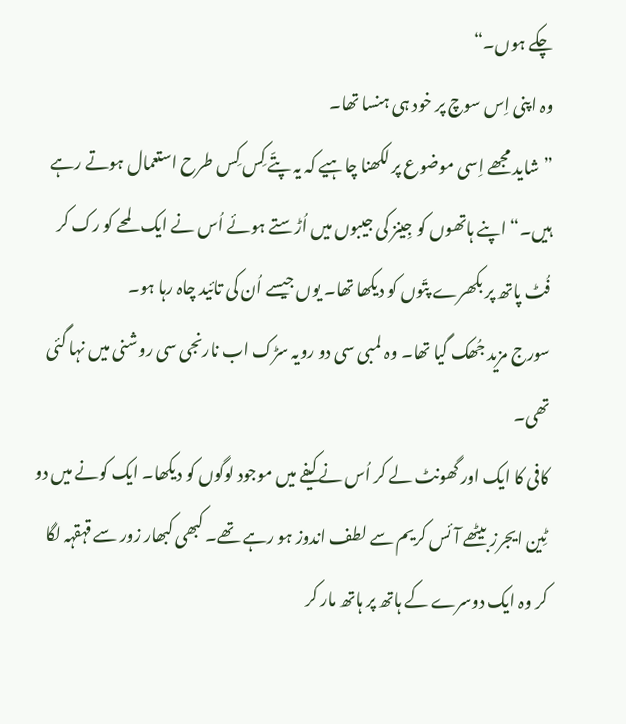چکے ہوں۔“
وہ اپنی اِس سوچ پر خود ہی ہنسا تھا۔
”شاید مجھے اِسی موضوع پر لکھنا چاہیے کہ یہ پتّے کِس کِس طرح استعمال ہوتے رہے ہیں۔“ اپنے ہاتھوں کو جِینز کی جیبوں میں اُڑستے ہوئے اُس نے ایک لمحے کو رک کر فُٹ پاتھ پر بکھرے پتّوں کو دیکھا تھا۔ یوں جیسے اُن کی تائید چاہ رہا ہو۔
سورج مزید جُھک گیا تھا۔ وہ لمبی سی دو رویہ سڑک اب نارنجی سی روشنی میں نہا گئی تھی۔
کافی کا ایک اور گھونٹ لے کر اُس نے کیفے میں موجود لوگوں کو دیکھا۔ ایک کونے میں دو ٹِین ایجرز بیٹھے آئس کریم سے لطف اندوز ہو رہے تھے۔ کبھی کبھار زور سے قہقہہ لگا کر وہ ایک دوسرے کے ہاتھ پر ہاتھ مار کر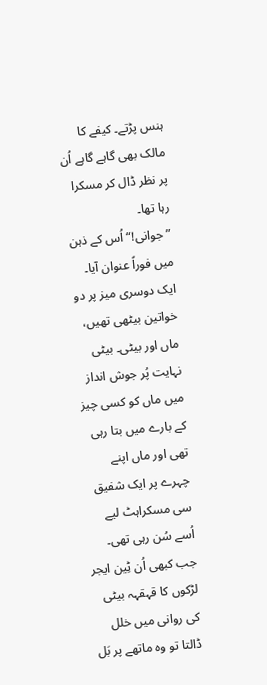ہنس پڑتے۔ کیفے کا مالک بھی گاہے گاہے اُن پر نظر ڈال کر مسکرا رہا تھا۔
”جوانی!“ اُس کے ذہن میں فوراً عنوان آیا۔
ایک دوسری میز پر دو خواتین بیٹھی تھیں، ماں اور بیٹی۔ بیٹی نہایت پُر جوش انداز میں ماں کو کسی چیز کے بارے میں بتا رہی تھی اور ماں اپنے چہرے پر ایک شفیق سی مسکراہٹ لیے اُسے سُن رہی تھی۔ جب کبھی اُن ٹِین ایجر لڑکوں کا قہقہہ بیٹی کی روانی میں خلل ڈالتا تو وہ ماتھے پر بَل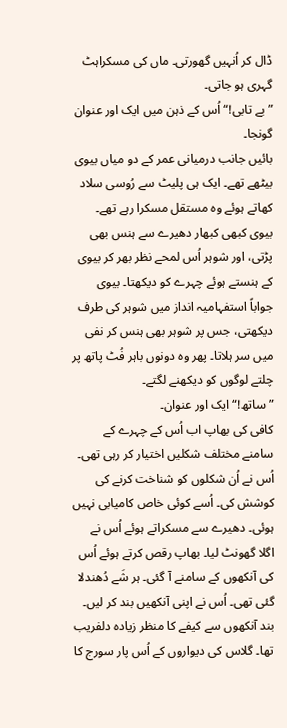ڈال کر اُنہیں گھورتی۔ ماں کی مسکراہٹ گہری ہو جاتی۔
”بے تابی!“ اُس کے ذہن میں ایک اور عنوان گونجا۔
بائیں جانب درمیانی عمر کے دو میاں بیوی بیٹھے تھے۔ ایک ہی پلیٹ سے رُوسی سلاد کھاتے ہوئے وہ مستقل مسکرا رہے تھے۔ بیوی کبھی کبھار دھیرے سے ہنس بھی پڑتی، اور شوہر اُس لمحے نظر بھر کر بیوی کے ہنستے ہوئے چہرے کو دیکھتا۔ بیوی جواباً استفہامیہ انداز میں شوہر کی طرف دیکھتی، جس پر شوہر بھی ہنس کر نفی میں سر ہلاتا۔ پھر وہ دونوں باہر فُٹ پاتھ پر چلتے لوگوں کو دیکھنے لگتے۔
”ساتھ!“ ایک اور عنوان۔
کافی کی بھاپ اب اُس کے چہرے کے سامنے مختلف شکلیں اختیار کر رہی تھی۔ اُس نے اُن شکلوں کو شناخت کرنے کی کوشش کی۔ اُسے کوئی خاص کامیابی نہیں ہوئی۔ دھیرے سے مسکراتے ہوئے اُس نے اگلا گھونٹ لیا۔ بھاپ رقص کرتے ہوئے اُس کی آنکھوں کے سامنے آ گئی۔ ہر شَے دُھندلا گئی تھی۔ اُس نے اپنی آنکھیں بند کر لیں۔
بند آنکھوں سے کیفے کا منظر زیادہ دلفریب تھا۔ گلاس کی دیواروں کے اُس پار سورج کا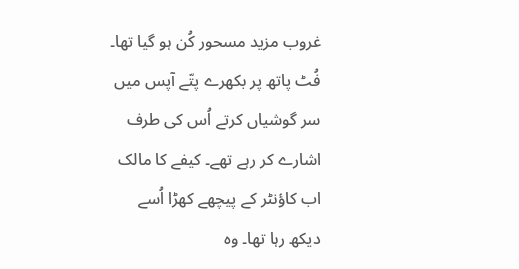غروب مزید مسحور کُن ہو گیا تھا۔ فُٹ پاتھ پر بکھرے پتّے آپس میں سر گوشیاں کرتے اُس کی طرف اشارے کر رہے تھے۔ کیفے کا مالک اب کاؤنٹر کے پیچھے کھڑا اُسے دیکھ رہا تھا۔ وہ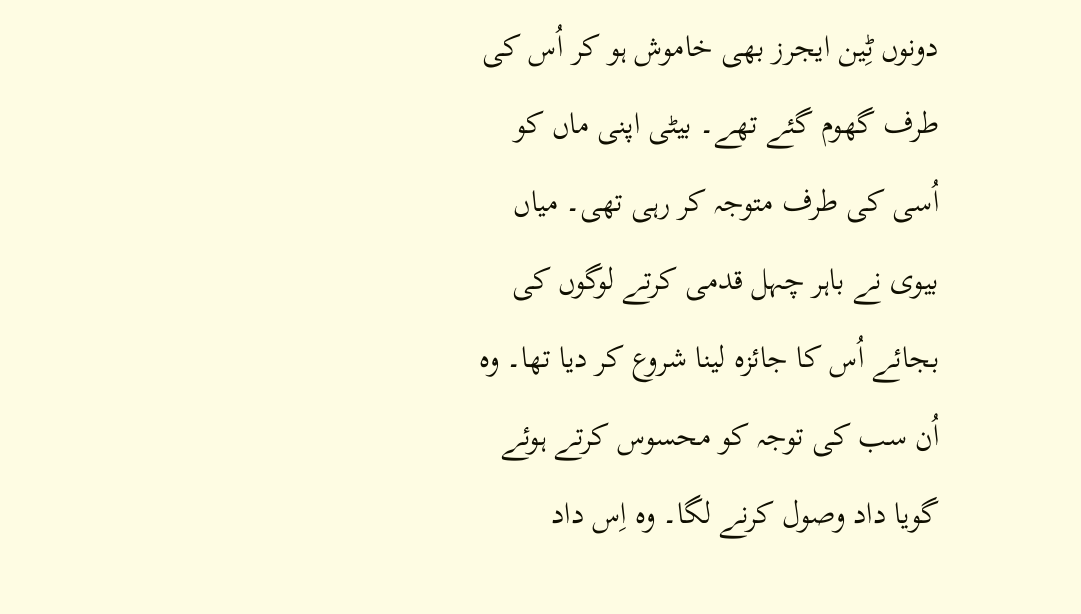دونوں ٹِین ایجرز بھی خاموش ہو کر اُس کی طرف گھوم گئے تھے۔ بیٹی اپنی ماں کو اُسی کی طرف متوجہ کر رہی تھی۔ میاں بیوی نے باہر چہل قدمی کرتے لوگوں کی بجائے اُس کا جائزہ لینا شروع کر دیا تھا۔ وہ اُن سب کی توجہ کو محسوس کرتے ہوئے گویا داد وصول کرنے لگا۔ وہ اِس داد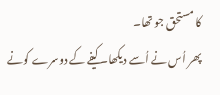کا مستحق جو تھا۔
پھر اُس نے اُسے دیکھا۔ کیفے کے دوسرے کونے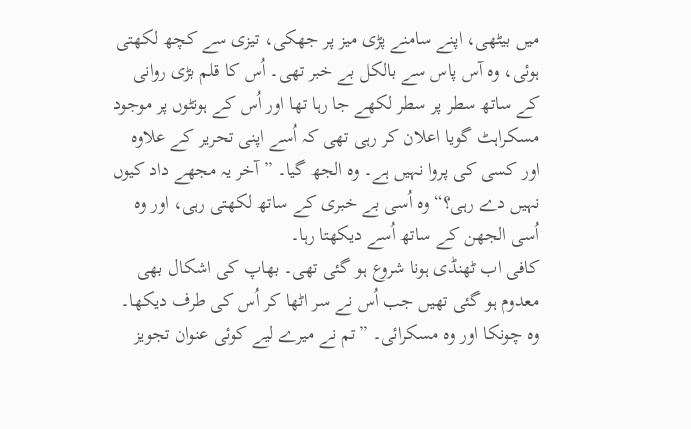میں بیٹھی، اپنے سامنے پڑی میز پر جھکی، تیزی سے کچھ لکھتی ہوئی، وہ آس پاس سے بالکل بے خبر تھی۔ اُس کا قلم بڑی روانی کے ساتھ سطر پر سطر لکھے جا رہا تھا اور اُس کے ہونٹوں پر موجود مسکراہٹ گویا اعلان کر رہی تھی کہ اُسے اپنی تحریر کے علاوہ اور کسی کی پروا نہیں ہے۔ وہ الجھ گیا۔ ”آخر یہ مجھے داد کیوں نہیں دے رہی؟“ وہ اُسی بے خبری کے ساتھ لکھتی رہی، اور وہ اُسی الجھن کے ساتھ اُسے دیکھتا رہا۔
کافی اب ٹھنڈی ہونا شروع ہو گئی تھی۔ بھاپ کی اشکال بھی معدوم ہو گئی تھیں جب اُس نے سر اٹھا کر اُس کی طرف دیکھا۔ وہ چونکا اور وہ مسکرائی۔ ”تم نے میرے لیے کوئی عنوان تجویز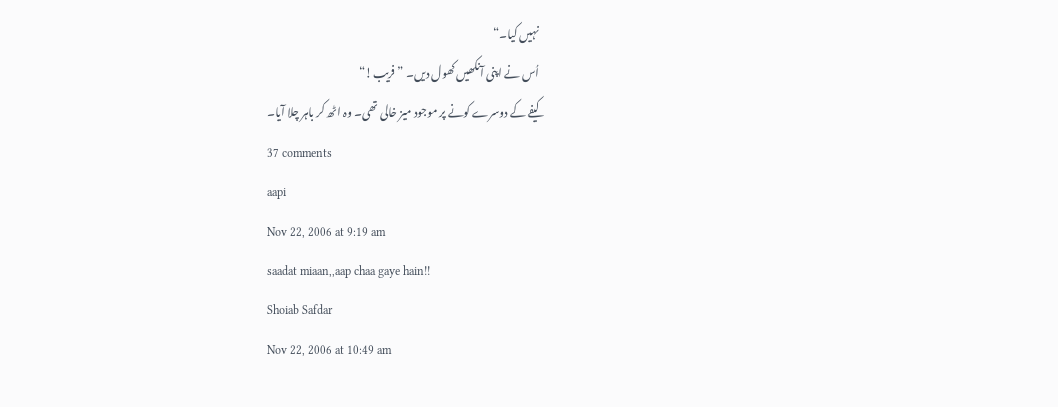نہیں کیا۔“
اُس نے اپنی آنکھیں کھول دیں۔ ”فریب!“
کیفے کے دوسرے کونے پر موجود میز خالی تھی۔ وہ اٹھ کر باہر چلا آیا۔
37 comments
aapi
Nov 22, 2006 at 9:19 am
saadat miaan,,aap chaa gaye hain!!
Shoiab Safdar
Nov 22, 2006 at 10:49 am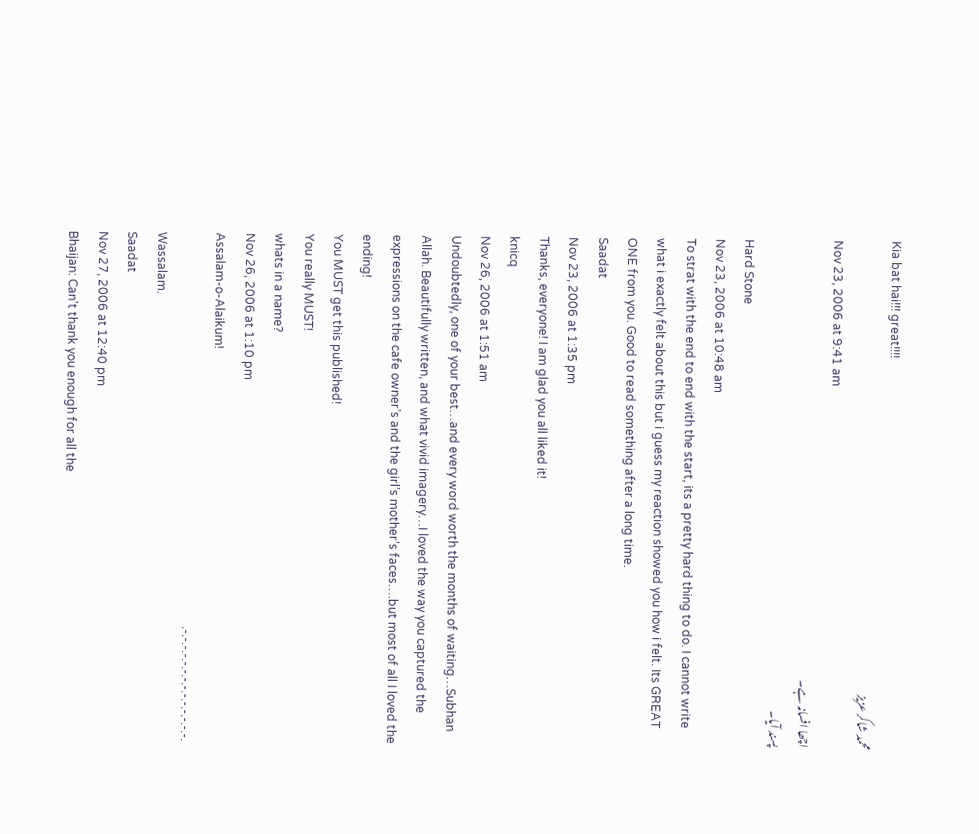Kia bat hai!!! great!!!!
محمد شاکر عزیز
Nov 23, 2006 at 9:41 am
اچھا افسانہ ہے۔
پسند آیا۔
Hard Stone
Nov 23, 2006 at 10:48 am
To strat with the end to end with the start, its a pretty hard thing to do. I cannot write what i exactly felt about this but i guess my reaction showed you how i felt. Its GREAT ONE from you. Good to read something after a long time.
Saadat
Nov 23, 2006 at 1:35 pm
Thanks, everyone! I am glad you all liked it!
knicq
Nov 26, 2006 at 1:51 am
Undoubtedly, one of your best…and every word worth the months of waiting…Subhan Allah. Beautifully written, and what vivid imagery…I loved the way you captured the expressions on the cafe owner’s and the girl’s mother’s faces….but most of all I loved the ending!
You MUST get this published!
You really MUST!
whats in a name?
Nov 26, 2006 at 1:10 pm
Assalam-o-Alaikum!
.-.-.-.-.-.-.-.-.-.-.-.-.-.-.
Wassalam.
Saadat
Nov 27, 2006 at 12:40 pm
Bhaijan: Can’t thank you enough for all the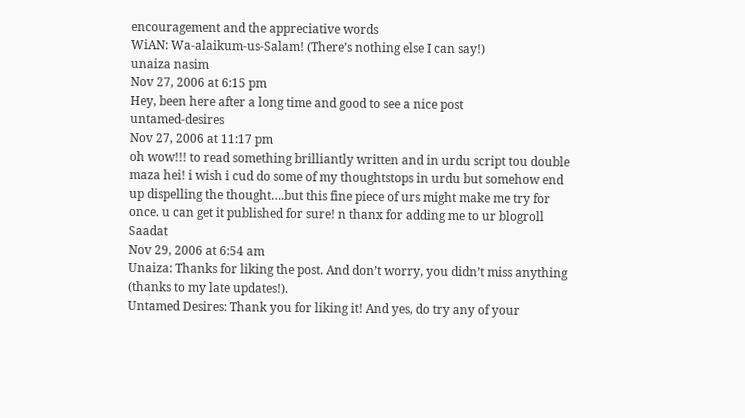encouragement and the appreciative words
WiAN: Wa-alaikum-us-Salam! (There’s nothing else I can say!)
unaiza nasim
Nov 27, 2006 at 6:15 pm
Hey, been here after a long time and good to see a nice post
untamed-desires
Nov 27, 2006 at 11:17 pm
oh wow!!! to read something brilliantly written and in urdu script tou double maza hei! i wish i cud do some of my thoughtstops in urdu but somehow end up dispelling the thought….but this fine piece of urs might make me try for once. u can get it published for sure! n thanx for adding me to ur blogroll
Saadat
Nov 29, 2006 at 6:54 am
Unaiza: Thanks for liking the post. And don’t worry, you didn’t miss anything (thanks to my late updates!).
Untamed Desires: Thank you for liking it! And yes, do try any of your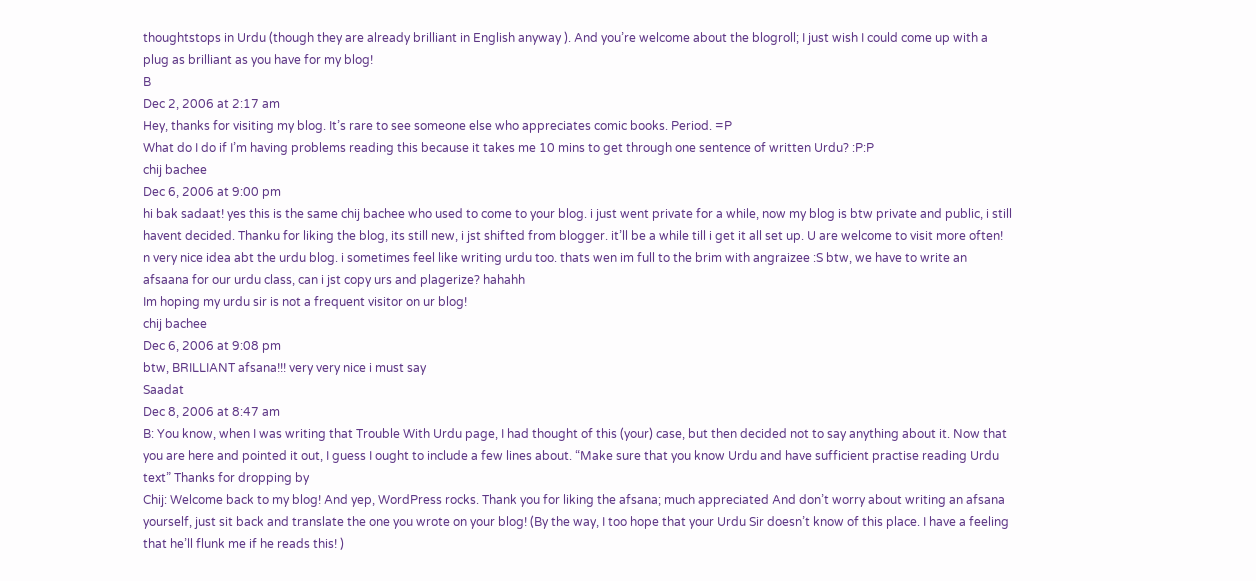thoughtstops in Urdu (though they are already brilliant in English anyway ). And you’re welcome about the blogroll; I just wish I could come up with a plug as brilliant as you have for my blog!
B
Dec 2, 2006 at 2:17 am
Hey, thanks for visiting my blog. It’s rare to see someone else who appreciates comic books. Period. =P
What do I do if I’m having problems reading this because it takes me 10 mins to get through one sentence of written Urdu? :P:P
chij bachee
Dec 6, 2006 at 9:00 pm
hi bak sadaat! yes this is the same chij bachee who used to come to your blog. i just went private for a while, now my blog is btw private and public, i still havent decided. Thanku for liking the blog, its still new, i jst shifted from blogger. it’ll be a while till i get it all set up. U are welcome to visit more often!
n very nice idea abt the urdu blog. i sometimes feel like writing urdu too. thats wen im full to the brim with angraizee :S btw, we have to write an afsaana for our urdu class, can i jst copy urs and plagerize? hahahh
Im hoping my urdu sir is not a frequent visitor on ur blog!
chij bachee
Dec 6, 2006 at 9:08 pm
btw, BRILLIANT afsana!!! very very nice i must say
Saadat
Dec 8, 2006 at 8:47 am
B: You know, when I was writing that Trouble With Urdu page, I had thought of this (your) case, but then decided not to say anything about it. Now that you are here and pointed it out, I guess I ought to include a few lines about. “Make sure that you know Urdu and have sufficient practise reading Urdu text” Thanks for dropping by
Chij: Welcome back to my blog! And yep, WordPress rocks. Thank you for liking the afsana; much appreciated And don’t worry about writing an afsana yourself, just sit back and translate the one you wrote on your blog! (By the way, I too hope that your Urdu Sir doesn’t know of this place. I have a feeling that he’ll flunk me if he reads this! )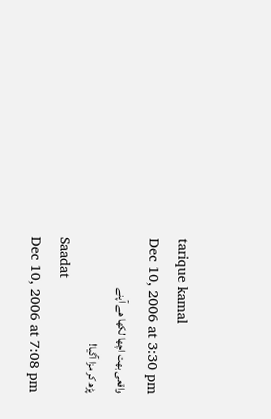tarique kamal
Dec 10, 2006 at 3:30 pm
واقعی بھت اچھا لکھا ھے آپنے
پڑھ کر مزا آگیا!
Saadat
Dec 10, 2006 at 7:08 pm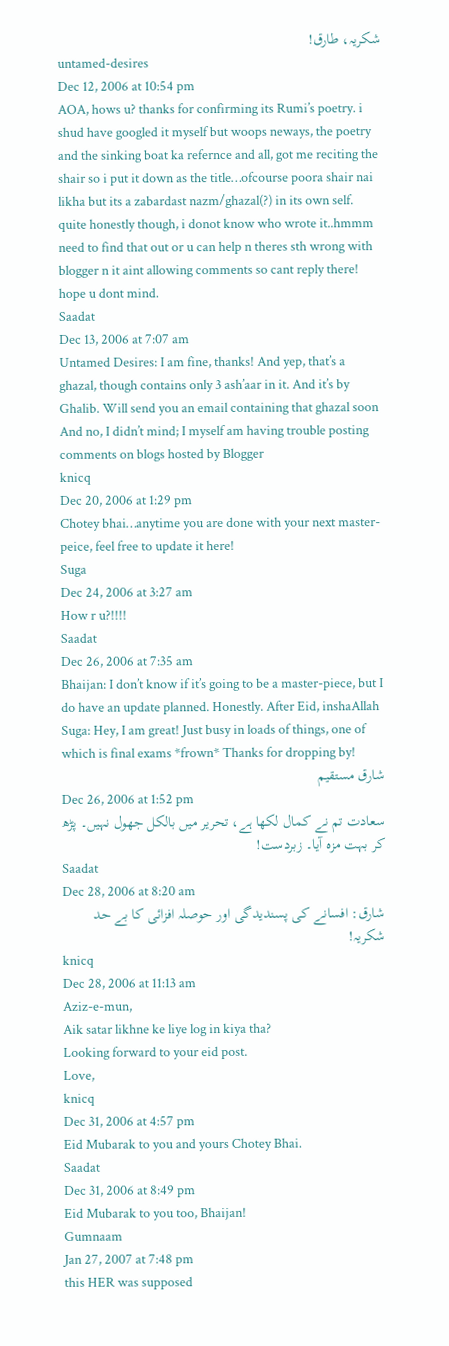شکریہ، طارق!
untamed-desires
Dec 12, 2006 at 10:54 pm
AOA, hows u? thanks for confirming its Rumi’s poetry. i shud have googled it myself but woops neways, the poetry and the sinking boat ka refernce and all, got me reciting the shair so i put it down as the title…ofcourse poora shair nai likha but its a zabardast nazm/ghazal(?) in its own self. quite honestly though, i donot know who wrote it..hmmm need to find that out or u can help n theres sth wrong with blogger n it aint allowing comments so cant reply there! hope u dont mind.
Saadat
Dec 13, 2006 at 7:07 am
Untamed Desires: I am fine, thanks! And yep, that’s a ghazal, though contains only 3 ash’aar in it. And it’s by Ghalib. Will send you an email containing that ghazal soon And no, I didn’t mind; I myself am having trouble posting comments on blogs hosted by Blogger
knicq
Dec 20, 2006 at 1:29 pm
Chotey bhai…anytime you are done with your next master-peice, feel free to update it here!
Suga
Dec 24, 2006 at 3:27 am
How r u?!!!!
Saadat
Dec 26, 2006 at 7:35 am
Bhaijan: I don’t know if it’s going to be a master-piece, but I do have an update planned. Honestly. After Eid, inshaAllah
Suga: Hey, I am great! Just busy in loads of things, one of which is final exams *frown* Thanks for dropping by!
شارق مستقیم
Dec 26, 2006 at 1:52 pm
سعادت تم نے کمال لکھا ہے، تحریر میں بالکل جھول نہیں۔ پڑھ کر بہت مزہ آیا۔ زبردست!
Saadat
Dec 28, 2006 at 8:20 am
شارق: افسانے کی پسندیدگی اور حوصلہ افزائی کا بے حد شکریہ!
knicq
Dec 28, 2006 at 11:13 am
Aziz-e-mun,
Aik satar likhne ke liye log in kiya tha?
Looking forward to your eid post.
Love,
knicq
Dec 31, 2006 at 4:57 pm
Eid Mubarak to you and yours Chotey Bhai.
Saadat
Dec 31, 2006 at 8:49 pm
Eid Mubarak to you too, Bhaijan!
Gumnaam
Jan 27, 2007 at 7:48 pm
this HER was supposed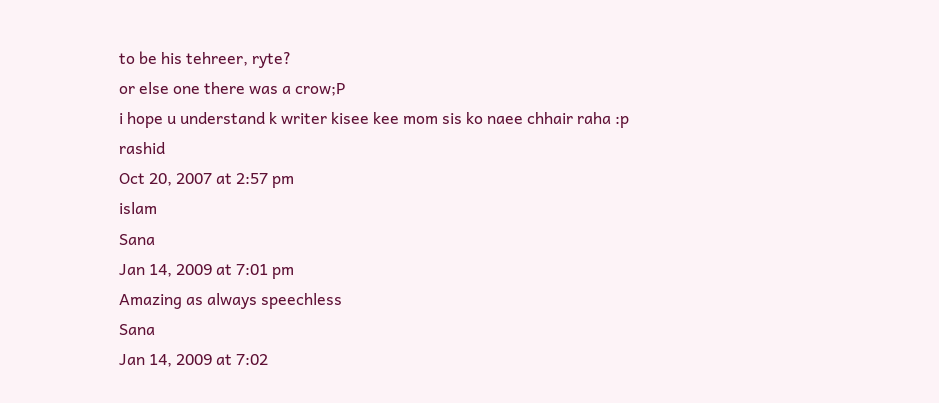to be his tehreer, ryte?
or else one there was a crow;P
i hope u understand k writer kisee kee mom sis ko naee chhair raha :p
rashid
Oct 20, 2007 at 2:57 pm
islam
Sana
Jan 14, 2009 at 7:01 pm
Amazing as always speechless
Sana
Jan 14, 2009 at 7:02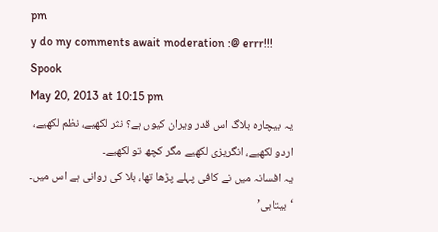pm
y do my comments await moderation :@ errr!!!
Spook
May 20, 2013 at 10:15 pm
یہ بیچارہ بلاگ اس قدر ویران کیوں ہے؟ نثر لکھیے، نظم لکھیے، اردو لکھیے، انگریزی لکھیے مگر کچھ تو لکھیے۔
یہ افسانہ میں نے کافی پہلے پڑھا تھا، بلا کی روانی ہے اس میں۔ ‘بیتابی’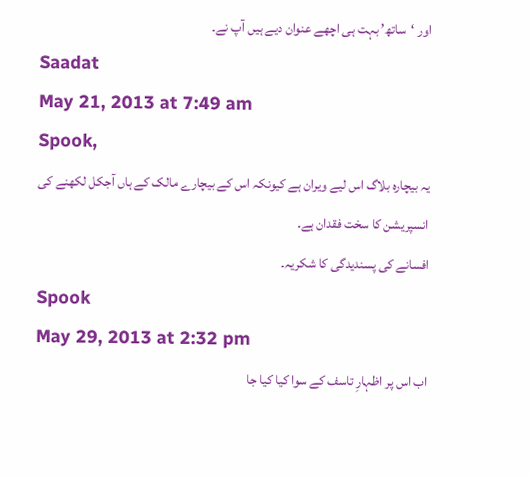اور ‘ساتھ’ بہت ہی اچھے عنوان دیے ہیں آپ نے۔
Saadat
May 21, 2013 at 7:49 am
Spook,
یہ بیچارہ بلاگ اس لیے ویران ہے کیونکہ اس کے بیچارے مالک کے ہاں آجکل لکھنے کی انسپریشن کا سخت فقدان ہے۔
افسانے کی پسندیدگی کا شکریہ۔
Spook
May 29, 2013 at 2:32 pm
اب اس پر اظہارِ تاسف کے سوا کیا کیا جا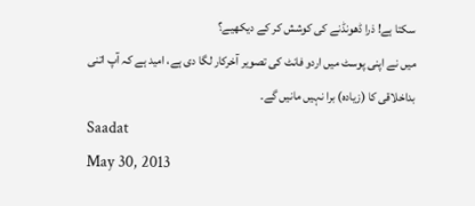سکتا ہے! ذرا ڈھونڈنے کی کوشش کر کے دیکھیے؟
میں نے اپنی پوسٹ میں اردو فانٹ کی تصویر آخرکار لگا دی ہے، امید ہے کہ آپ اتنی بداخلاقی کا (زیادہ) برا نہیں مانیں گے۔
Saadat
May 30, 2013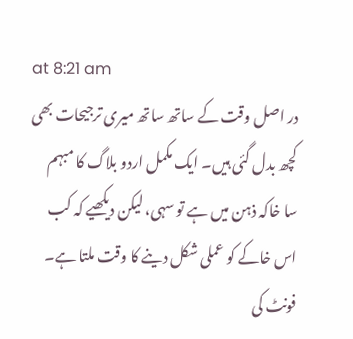at 8:21 am
در اصل وقت کے ساتھ ساتھ میری ترجیحات بھی کچھ بدل گئی ہیں۔ ایک مکمل اردو بلاگ کا مبہم سا خاکہ ذہن میں ہے تو سہی، لیکن دیکھیے کہ کب اس خاکے کو عملی شکل دینے کا وقت ملتا ہے۔
فونٹ کی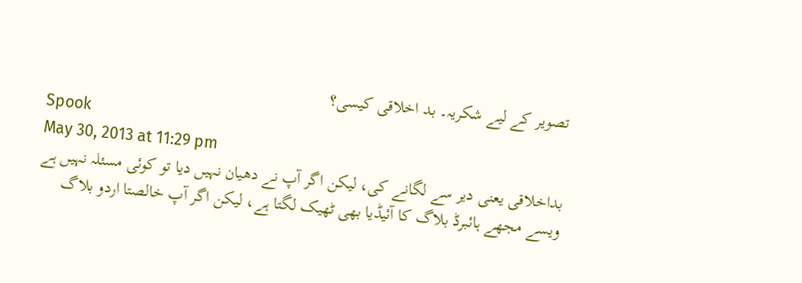تصویر کے لیے شکریہ۔ بد اخلاقی کیسی؟
Spook
May 30, 2013 at 11:29 pm
بداخلاقی یعنی دیر سے لگانے کی، لیکن اگر آپ نے دھیان نہیں دیا تو کوئی مسئلہ نہیں ہے
ویسے مجھے ہائبرڈ بلاگ کا آئیڈیا بھی ٹھیک لگتا ہے، لیکن اگر آپ خالصتا اردو بلاگ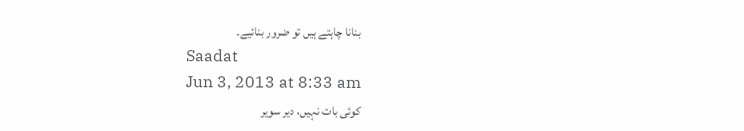بنانا چاہتے ہیں تو ضرور بنائیے۔
Saadat
Jun 3, 2013 at 8:33 am
کوئی بات نہیں، دیر سویر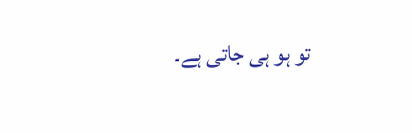تو ہو ہی جاتی ہے۔